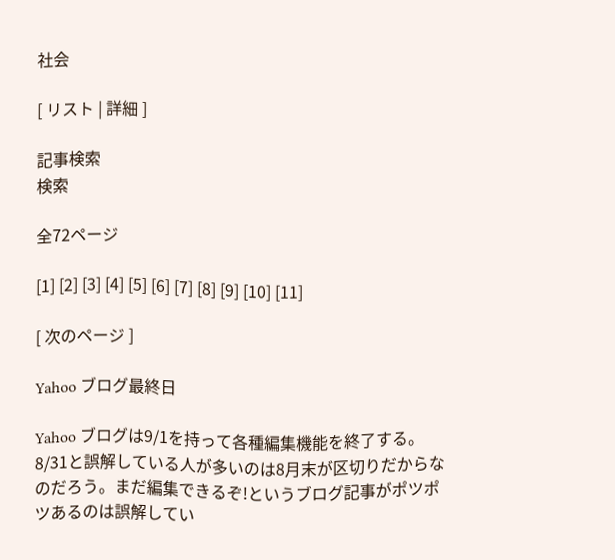社会

[ リスト | 詳細 ]

記事検索
検索

全72ページ

[1] [2] [3] [4] [5] [6] [7] [8] [9] [10] [11]

[ 次のページ ]

Yahoo ブログ最終日

Yahoo ブログは9/1を持って各種編集機能を終了する。8/31と誤解している人が多いのは8月末が区切りだからなのだろう。まだ編集できるぞ!というブログ記事がポツポツあるのは誤解してい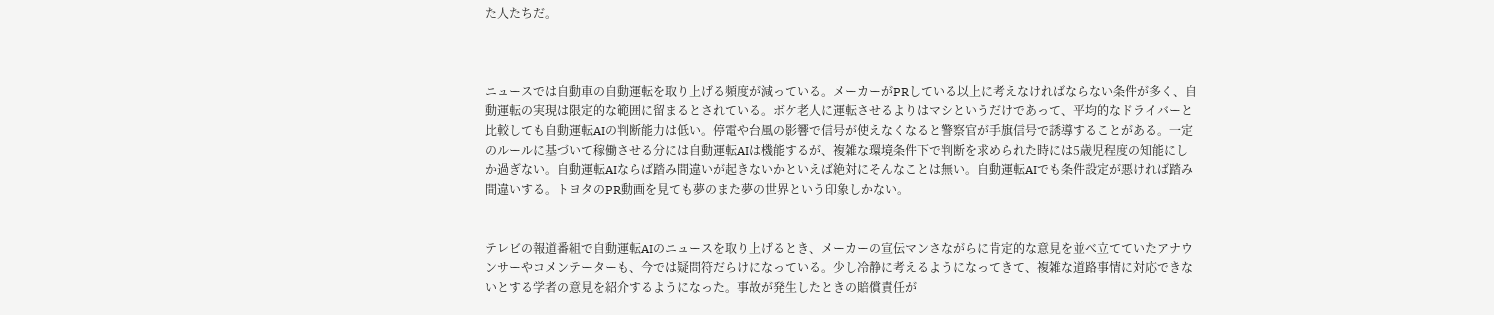た人たちだ。



ニュースでは自動車の自動運転を取り上げる頻度が減っている。メーカーがPRしている以上に考えなければならない条件が多く、自動運転の実現は限定的な範囲に留まるとされている。ボケ老人に運転させるよりはマシというだけであって、平均的なドライバーと比較しても自動運転AIの判断能力は低い。停電や台風の影響で信号が使えなくなると警察官が手旗信号で誘導することがある。一定のルールに基づいて稼働させる分には自動運転AIは機能するが、複雑な環境条件下で判断を求められた時には5歳児程度の知能にしか過ぎない。自動運転AIならば踏み間違いが起きないかといえば絶対にそんなことは無い。自動運転AIでも条件設定が悪ければ踏み間違いする。トヨタのPR動画を見ても夢のまた夢の世界という印象しかない。


テレビの報道番組で自動運転AIのニュースを取り上げるとき、メーカーの宣伝マンさながらに肯定的な意見を並べ立てていたアナウンサーやコメンテーターも、今では疑問符だらけになっている。少し冷静に考えるようになってきて、複雑な道路事情に対応できないとする学者の意見を紹介するようになった。事故が発生したときの賠償責任が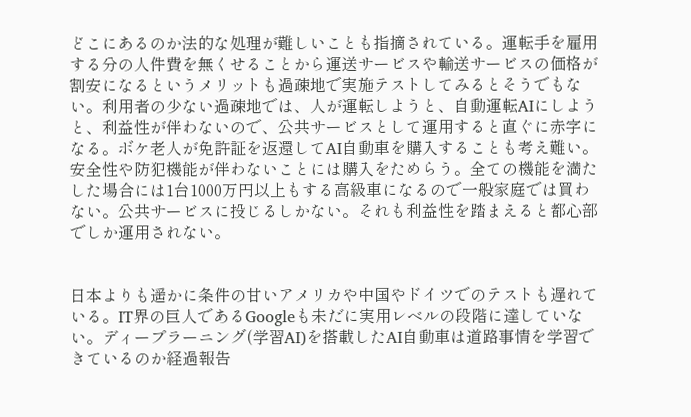どこにあるのか法的な処理が難しいことも指摘されている。運転手を雇用する分の人件費を無くせることから運送サービスや輸送サービスの価格が割安になるというメリットも過疎地で実施テストしてみるとそうでもない。利用者の少ない過疎地では、人が運転しようと、自動運転AIにしようと、利益性が伴わないので、公共サービスとして運用すると直ぐに赤字になる。ボケ老人が免許証を返還してAI自動車を購入することも考え難い。安全性や防犯機能が伴わないことには購入をためらう。全ての機能を満たした場合には1台1000万円以上もする高級車になるので一般家庭では買わない。公共サービスに投じるしかない。それも利益性を踏まえると都心部でしか運用されない。


日本よりも遥かに条件の甘いアメリカや中国やドイツでのテストも遅れている。IT界の巨人であるGoogleも未だに実用レベルの段階に達していない。ディープラーニング(学習AI)を搭載したAI自動車は道路事情を学習できているのか経過報告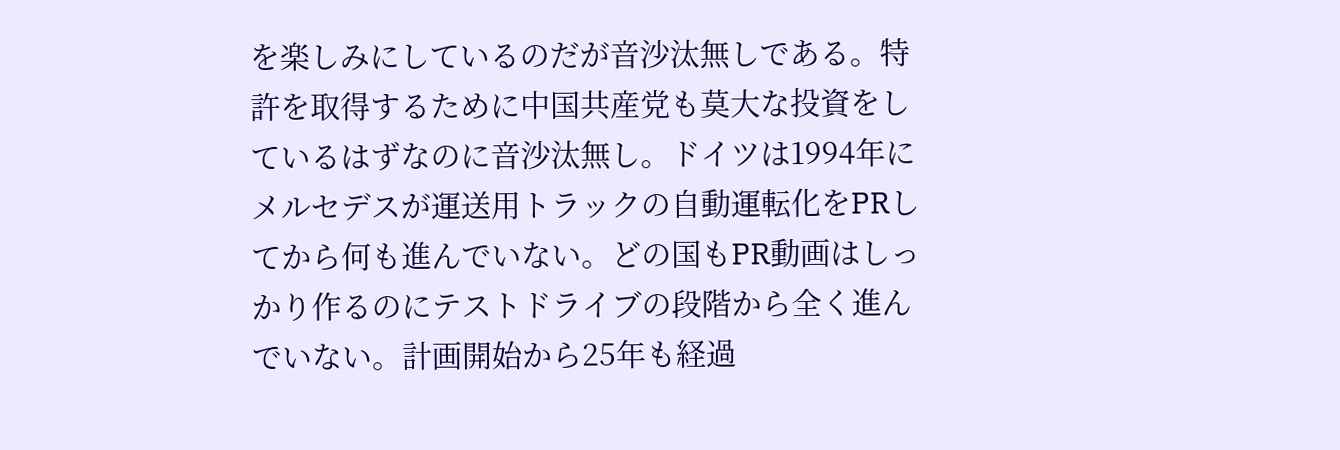を楽しみにしているのだが音沙汰無しである。特許を取得するために中国共産党も莫大な投資をしているはずなのに音沙汰無し。ドイツは1994年にメルセデスが運送用トラックの自動運転化をPRしてから何も進んでいない。どの国もPR動画はしっかり作るのにテストドライブの段階から全く進んでいない。計画開始から25年も経過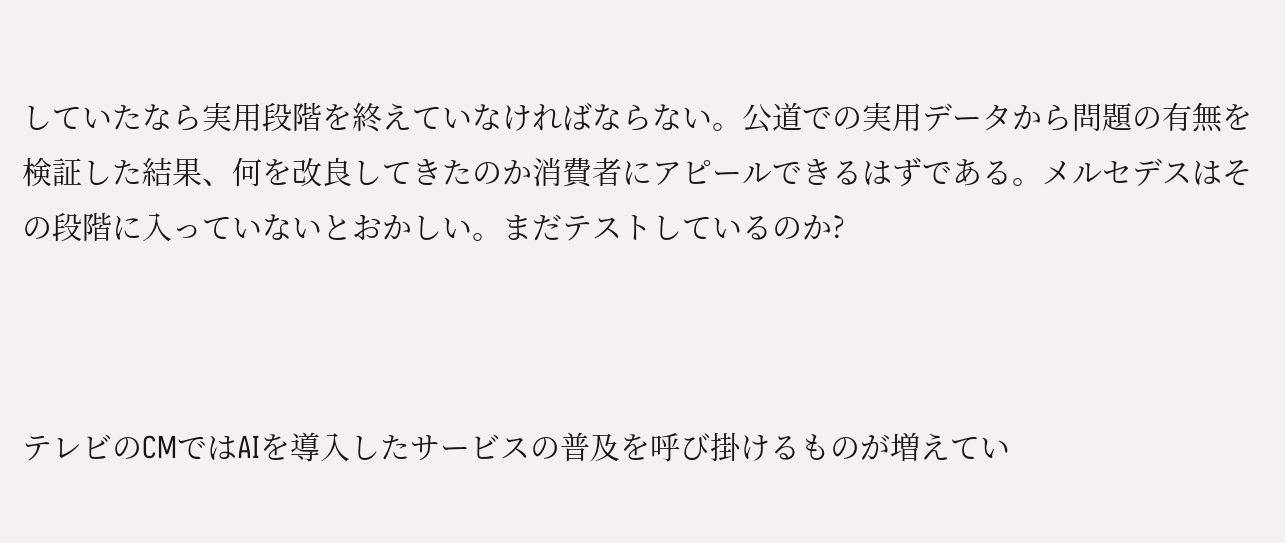していたなら実用段階を終えていなければならない。公道での実用データから問題の有無を検証した結果、何を改良してきたのか消費者にアピールできるはずである。メルセデスはその段階に入っていないとおかしい。まだテストしているのか?



テレビのCMではAIを導入したサービスの普及を呼び掛けるものが増えてい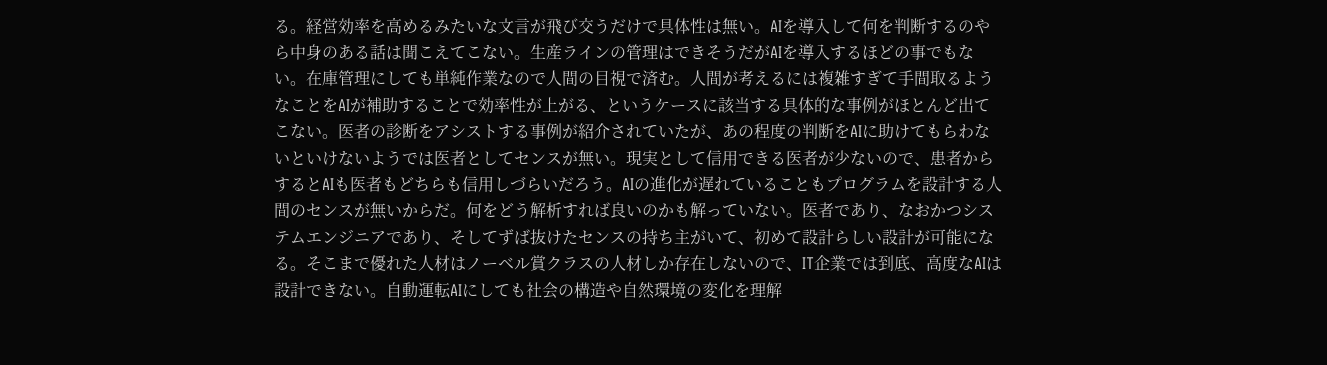る。経営効率を高めるみたいな文言が飛び交うだけで具体性は無い。AIを導入して何を判断するのやら中身のある話は聞こえてこない。生産ラインの管理はできそうだがAIを導入するほどの事でもない。在庫管理にしても単純作業なので人間の目視で済む。人間が考えるには複雑すぎて手間取るようなことをAIが補助することで効率性が上がる、というケースに該当する具体的な事例がほとんど出てこない。医者の診断をアシストする事例が紹介されていたが、あの程度の判断をAIに助けてもらわないといけないようでは医者としてセンスが無い。現実として信用できる医者が少ないので、患者からするとAIも医者もどちらも信用しづらいだろう。AIの進化が遅れていることもプログラムを設計する人間のセンスが無いからだ。何をどう解析すれば良いのかも解っていない。医者であり、なおかつシステムエンジニアであり、そしてずば抜けたセンスの持ち主がいて、初めて設計らしい設計が可能になる。そこまで優れた人材はノーベル賞クラスの人材しか存在しないので、IT企業では到底、高度なAIは設計できない。自動運転AIにしても社会の構造や自然環境の変化を理解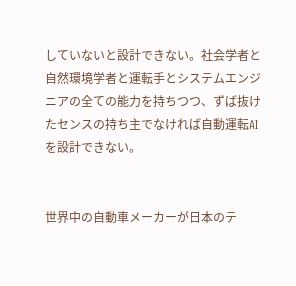していないと設計できない。社会学者と自然環境学者と運転手とシステムエンジニアの全ての能力を持ちつつ、ずば抜けたセンスの持ち主でなければ自動運転AIを設計できない。


世界中の自動車メーカーが日本のテ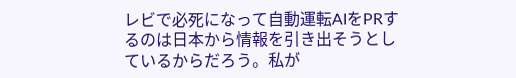レビで必死になって自動運転AIをPRするのは日本から情報を引き出そうとしているからだろう。私が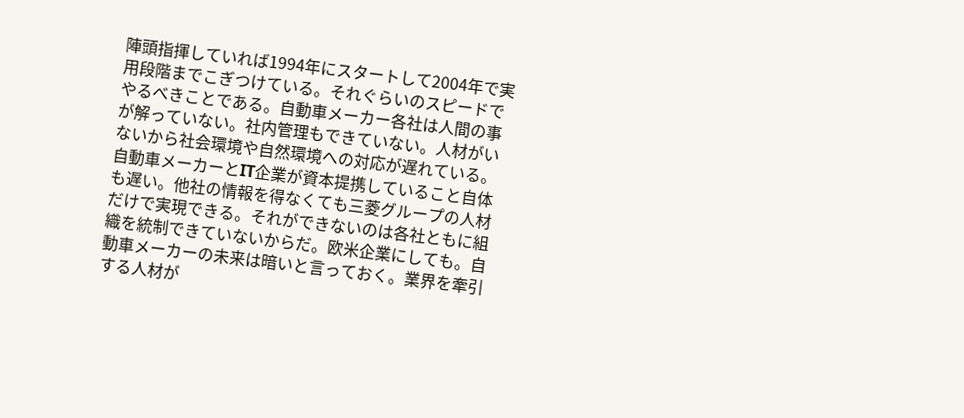陣頭指揮していれば1994年にスタートして2004年で実用段階までこぎつけている。それぐらいのスピードでやるべきことである。自動車メーカー各社は人間の事が解っていない。社内管理もできていない。人材がいないから社会環境や自然環境への対応が遅れている。自動車メーカーとIT企業が資本提携していること自体も遅い。他社の情報を得なくても三菱グループの人材だけで実現できる。それができないのは各社ともに組織を統制できていないからだ。欧米企業にしても。自動車メーカーの未来は暗いと言っておく。業界を牽引する人材が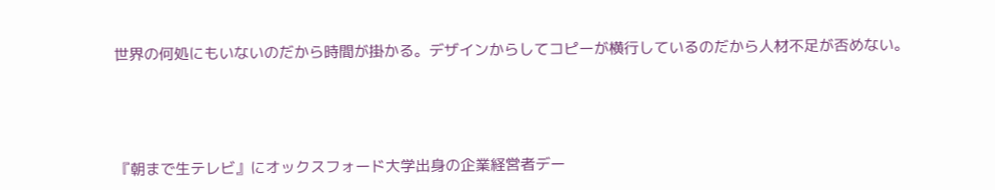世界の何処にもいないのだから時間が掛かる。デザインからしてコピーが横行しているのだから人材不足が否めない。




『朝まで生テレビ』にオックスフォード大学出身の企業経営者デー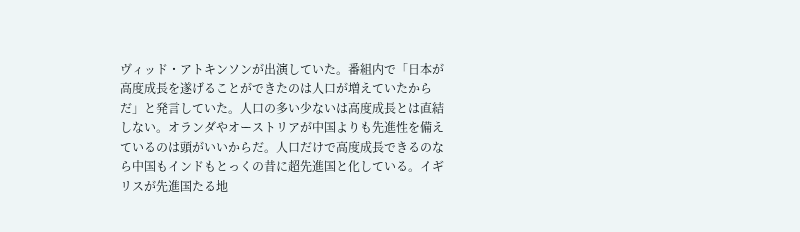ヴィッド・アトキンソンが出演していた。番組内で「日本が高度成長を遂げることができたのは人口が増えていたからだ」と発言していた。人口の多い少ないは高度成長とは直結しない。オランダやオーストリアが中国よりも先進性を備えているのは頭がいいからだ。人口だけで高度成長できるのなら中国もインドもとっくの昔に超先進国と化している。イギリスが先進国たる地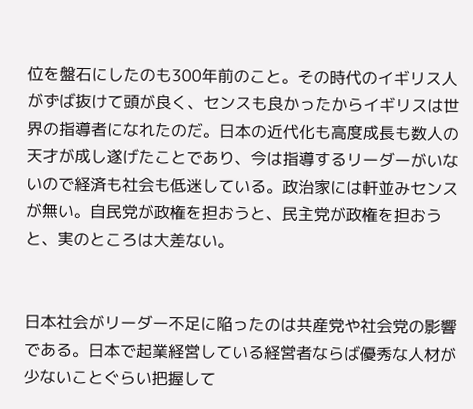位を盤石にしたのも300年前のこと。その時代のイギリス人がずば抜けて頭が良く、センスも良かったからイギリスは世界の指導者になれたのだ。日本の近代化も高度成長も数人の天才が成し遂げたことであり、今は指導するリーダーがいないので経済も社会も低迷している。政治家には軒並みセンスが無い。自民党が政権を担おうと、民主党が政権を担おうと、実のところは大差ない。


日本社会がリーダー不足に陥ったのは共産党や社会党の影響である。日本で起業経営している経営者ならば優秀な人材が少ないことぐらい把握して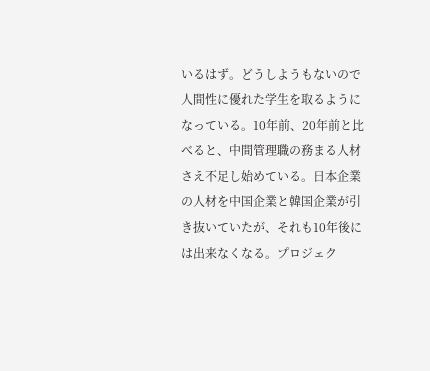いるはず。どうしようもないので人間性に優れた学生を取るようになっている。10年前、20年前と比べると、中間管理職の務まる人材さえ不足し始めている。日本企業の人材を中国企業と韓国企業が引き抜いていたが、それも10年後には出来なくなる。プロジェク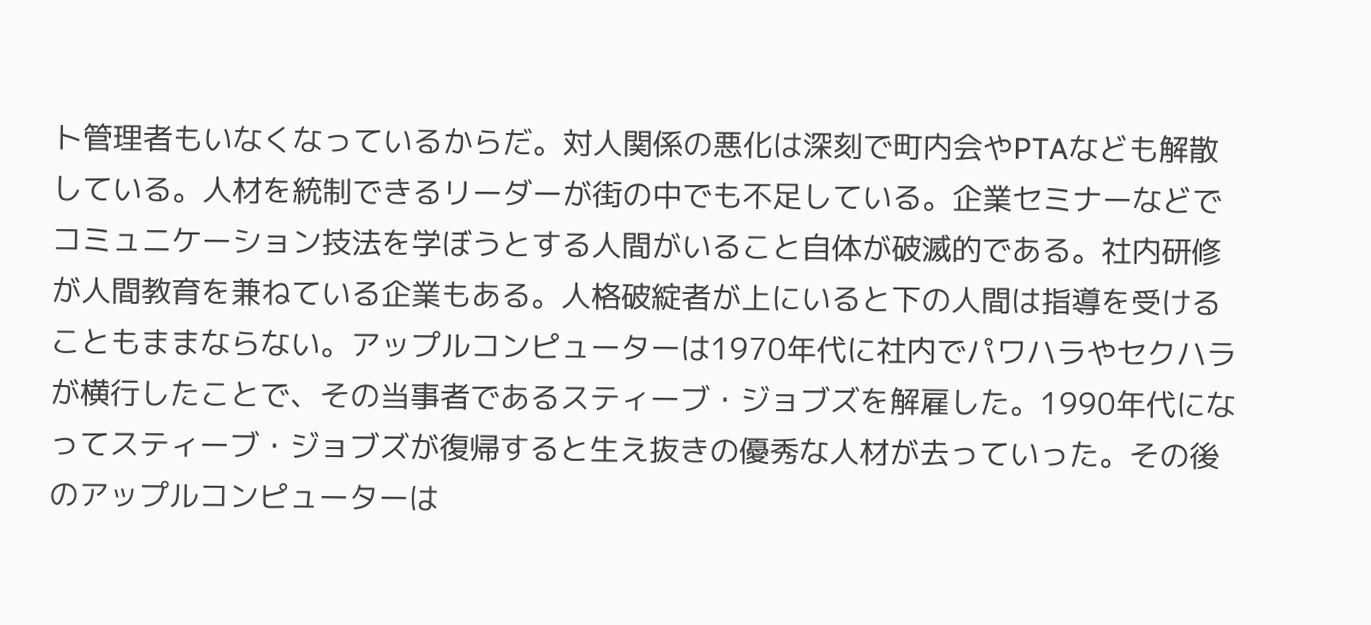ト管理者もいなくなっているからだ。対人関係の悪化は深刻で町内会やPTAなども解散している。人材を統制できるリーダーが街の中でも不足している。企業セミナーなどでコミュニケーション技法を学ぼうとする人間がいること自体が破滅的である。社内研修が人間教育を兼ねている企業もある。人格破綻者が上にいると下の人間は指導を受けることもままならない。アップルコンピューターは1970年代に社内でパワハラやセクハラが横行したことで、その当事者であるスティーブ・ジョブズを解雇した。1990年代になってスティーブ・ジョブズが復帰すると生え抜きの優秀な人材が去っていった。その後のアップルコンピューターは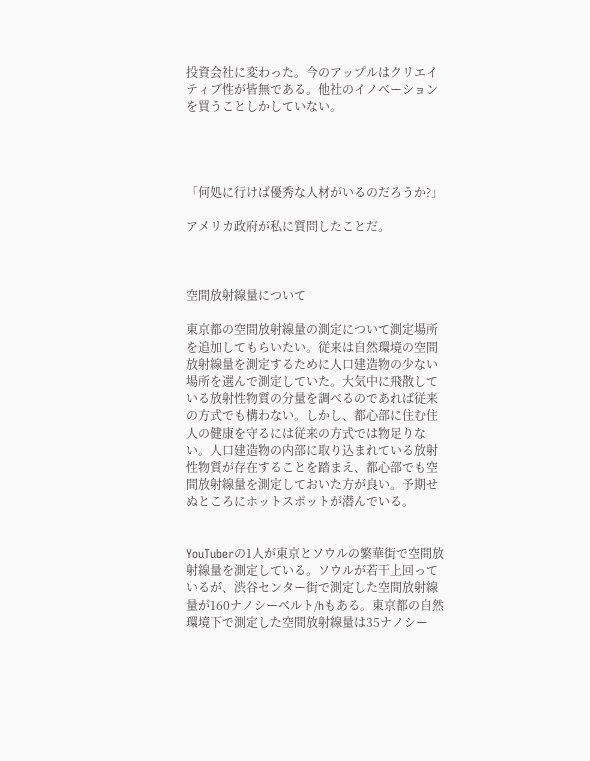投資会社に変わった。今のアップルはクリエイティブ性が皆無である。他社のイノベーションを買うことしかしていない。




「何処に行けば優秀な人材がいるのだろうか?」

アメリカ政府が私に質問したことだ。



空間放射線量について

東京都の空間放射線量の測定について測定場所を追加してもらいたい。従来は自然環境の空間放射線量を測定するために人口建造物の少ない場所を選んで測定していた。大気中に飛散している放射性物質の分量を調べるのであれば従来の方式でも構わない。しかし、都心部に住む住人の健康を守るには従来の方式では物足りない。人口建造物の内部に取り込まれている放射性物質が存在することを踏まえ、都心部でも空間放射線量を測定しておいた方が良い。予期せぬところにホットスポットが潜んでいる。


YouTuberの1人が東京とソウルの繁華街で空間放射線量を測定している。ソウルが若干上回っているが、渋谷センター街で測定した空間放射線量が160ナノシーベルト/hもある。東京都の自然環境下で測定した空間放射線量は35ナノシー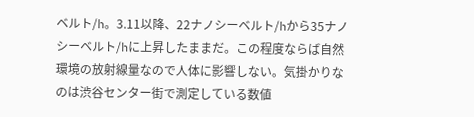ベルト/h。3.11以降、22ナノシーベルト/hから35ナノシーベルト/hに上昇したままだ。この程度ならば自然環境の放射線量なので人体に影響しない。気掛かりなのは渋谷センター街で測定している数値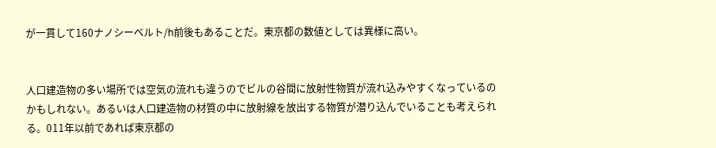が一貫して160ナノシーベルト/h前後もあることだ。東京都の数値としては異様に高い。


人口建造物の多い場所では空気の流れも違うのでビルの谷間に放射性物質が流れ込みやすくなっているのかもしれない。あるいは人口建造物の材質の中に放射線を放出する物質が潜り込んでいることも考えられる。011年以前であれば東京都の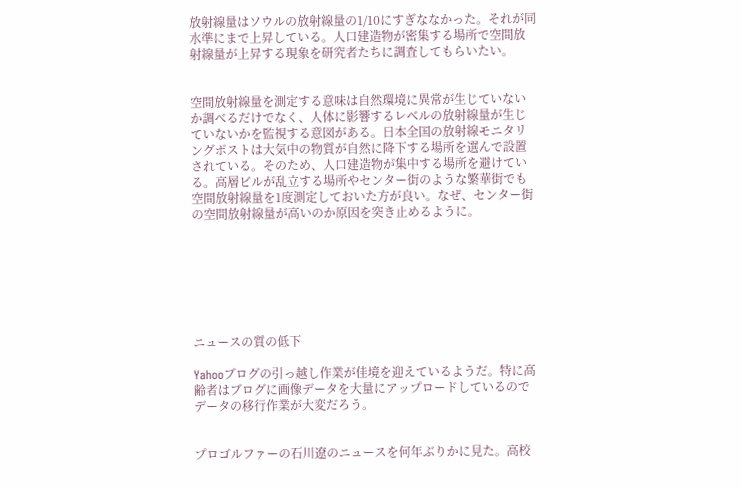放射線量はソウルの放射線量の1/10にすぎななかった。それが同水準にまで上昇している。人口建造物が密集する場所で空間放射線量が上昇する現象を研究者たちに調査してもらいたい。


空間放射線量を測定する意味は自然環境に異常が生じていないか調べるだけでなく、人体に影響するレベルの放射線量が生じていないかを監視する意図がある。日本全国の放射線モニタリングポストは大気中の物質が自然に降下する場所を選んで設置されている。そのため、人口建造物が集中する場所を避けている。高層ビルが乱立する場所やセンター街のような繁華街でも空間放射線量を1度測定しておいた方が良い。なぜ、センター街の空間放射線量が高いのか原因を突き止めるように。







ニュースの質の低下

Yahooブログの引っ越し作業が佳境を迎えているようだ。特に高齢者はブログに画像データを大量にアップロードしているのでデータの移行作業が大変だろう。


プロゴルファーの石川遼のニュースを何年ぶりかに見た。高校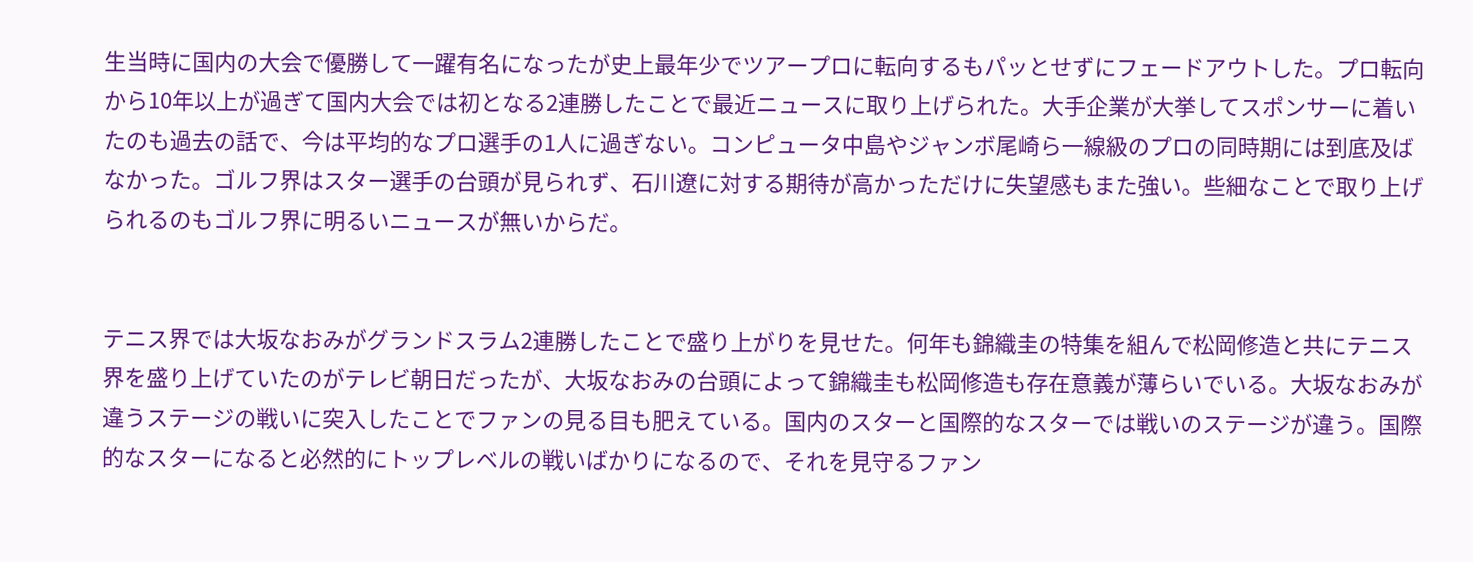生当時に国内の大会で優勝して一躍有名になったが史上最年少でツアープロに転向するもパッとせずにフェードアウトした。プロ転向から10年以上が過ぎて国内大会では初となる2連勝したことで最近ニュースに取り上げられた。大手企業が大挙してスポンサーに着いたのも過去の話で、今は平均的なプロ選手の1人に過ぎない。コンピュータ中島やジャンボ尾崎ら一線級のプロの同時期には到底及ばなかった。ゴルフ界はスター選手の台頭が見られず、石川遼に対する期待が高かっただけに失望感もまた強い。些細なことで取り上げられるのもゴルフ界に明るいニュースが無いからだ。


テニス界では大坂なおみがグランドスラム2連勝したことで盛り上がりを見せた。何年も錦織圭の特集を組んで松岡修造と共にテニス界を盛り上げていたのがテレビ朝日だったが、大坂なおみの台頭によって錦織圭も松岡修造も存在意義が薄らいでいる。大坂なおみが違うステージの戦いに突入したことでファンの見る目も肥えている。国内のスターと国際的なスターでは戦いのステージが違う。国際的なスターになると必然的にトップレベルの戦いばかりになるので、それを見守るファン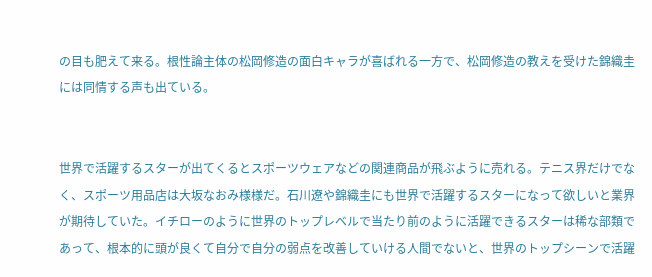の目も肥えて来る。根性論主体の松岡修造の面白キャラが喜ばれる一方で、松岡修造の教えを受けた錦織圭には同情する声も出ている。


世界で活躍するスターが出てくるとスポーツウェアなどの関連商品が飛ぶように売れる。テニス界だけでなく、スポーツ用品店は大坂なおみ様様だ。石川遼や錦織圭にも世界で活躍するスターになって欲しいと業界が期待していた。イチローのように世界のトップレベルで当たり前のように活躍できるスターは稀な部類であって、根本的に頭が良くて自分で自分の弱点を改善していける人間でないと、世界のトップシーンで活躍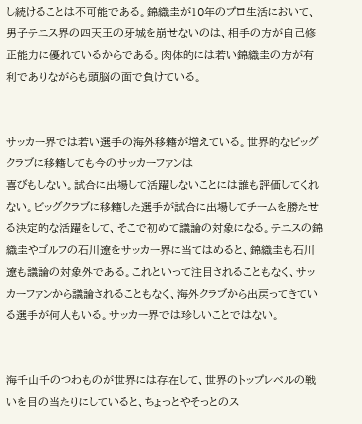し続けることは不可能である。錦織圭が10年のプロ生活において、男子テニス界の四天王の牙城を崩せないのは、相手の方が自己修正能力に優れているからである。肉体的には若い錦織圭の方が有利でありながらも頭脳の面で負けている。


サッカー界では若い選手の海外移籍が増えている。世界的なビッグクラブに移籍しても今のサッカーファンは
喜びもしない。試合に出場して活躍しないことには誰も評価してくれない。ビッグクラブに移籍した選手が試合に出場してチームを勝たせる決定的な活躍をして、そこで初めて議論の対象になる。テニスの錦織圭やゴルフの石川遼をサッカー界に当てはめると、錦織圭も石川遼も議論の対象外である。これといって注目されることもなく、サッカーファンから議論されることもなく、海外クラブから出戻ってきている選手が何人もいる。サッカー界では珍しいことではない。


海千山千のつわものが世界には存在して、世界のトップレベルの戦いを目の当たりにしていると、ちょっとやそっとのス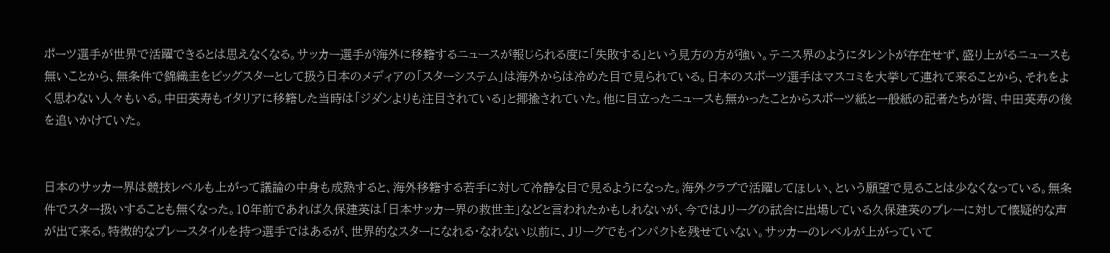ポーツ選手が世界で活躍できるとは思えなくなる。サッカー選手が海外に移籍するニュースが報じられる度に「失敗する」という見方の方が強い。テニス界のようにタレントが存在せず、盛り上がるニュースも無いことから、無条件で錦織圭をビッグスターとして扱う日本のメディアの「スターシステム」は海外からは冷めた目で見られている。日本のスポーツ選手はマスコミを大挙して連れて来ることから、それをよく思わない人々もいる。中田英寿もイタリアに移籍した当時は「ジダンよりも注目されている」と揶揄されていた。他に目立ったニュースも無かったことからスポーツ紙と一般紙の記者たちが皆、中田英寿の後を追いかけていた。


日本のサッカー界は競技レベルも上がって議論の中身も成熟すると、海外移籍する若手に対して冷静な目で見るようになった。海外クラブで活躍してほしい、という願望で見ることは少なくなっている。無条件でスター扱いすることも無くなった。10年前であれば久保建英は「日本サッカー界の救世主」などと言われたかもしれないが、今ではJリーグの試合に出場している久保建英のプレーに対して懐疑的な声が出て来る。特徴的なプレースタイルを持つ選手ではあるが、世界的なスターになれる・なれない以前に、Jリーグでもインパクトを残せていない。サッカーのレベルが上がっていて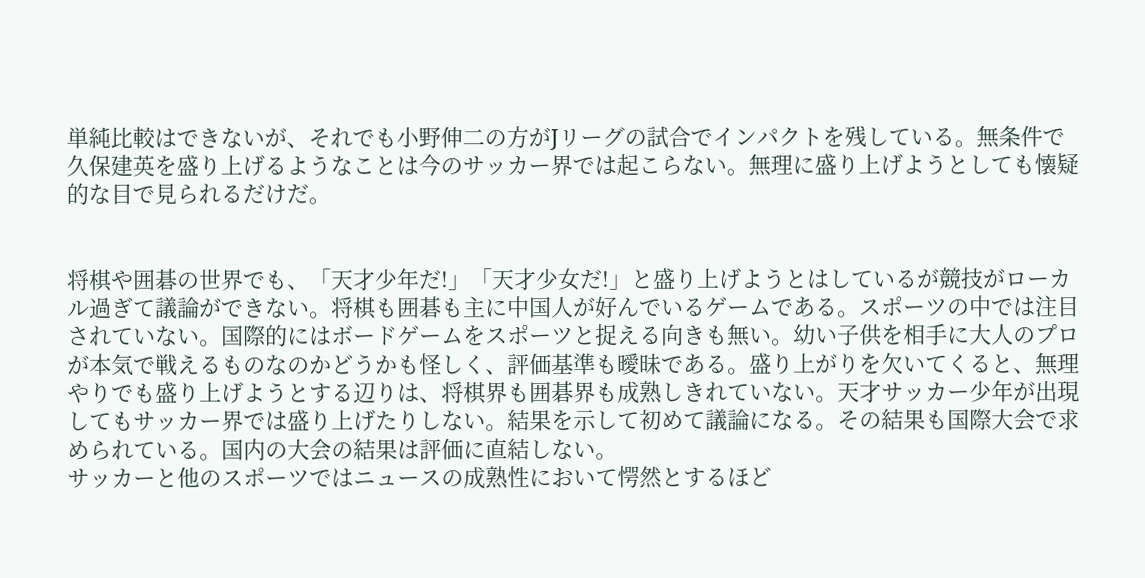単純比較はできないが、それでも小野伸二の方がJリーグの試合でインパクトを残している。無条件で久保建英を盛り上げるようなことは今のサッカー界では起こらない。無理に盛り上げようとしても懐疑的な目で見られるだけだ。


将棋や囲碁の世界でも、「天才少年だ!」「天才少女だ!」と盛り上げようとはしているが競技がローカル過ぎて議論ができない。将棋も囲碁も主に中国人が好んでいるゲームである。スポーツの中では注目されていない。国際的にはボードゲームをスポーツと捉える向きも無い。幼い子供を相手に大人のプロが本気で戦えるものなのかどうかも怪しく、評価基準も曖昧である。盛り上がりを欠いてくると、無理やりでも盛り上げようとする辺りは、将棋界も囲碁界も成熟しきれていない。天才サッカー少年が出現してもサッカー界では盛り上げたりしない。結果を示して初めて議論になる。その結果も国際大会で求められている。国内の大会の結果は評価に直結しない。
サッカーと他のスポーツではニュースの成熟性において愕然とするほど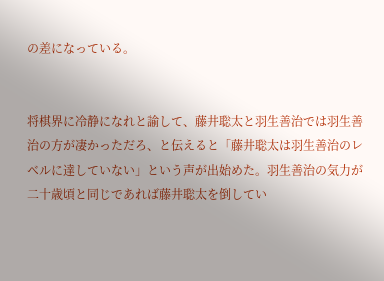の差になっている。


将棋界に冷静になれと諭して、藤井聡太と羽生善治では羽生善治の方が凄かっただろ、と伝えると「藤井聡太は羽生善治のレベルに達していない」という声が出始めた。羽生善治の気力が二十歳頃と同じであれば藤井聡太を倒してい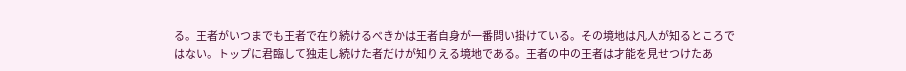る。王者がいつまでも王者で在り続けるべきかは王者自身が一番問い掛けている。その境地は凡人が知るところではない。トップに君臨して独走し続けた者だけが知りえる境地である。王者の中の王者は才能を見せつけたあ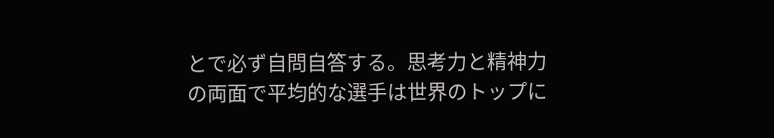とで必ず自問自答する。思考力と精神力の両面で平均的な選手は世界のトップに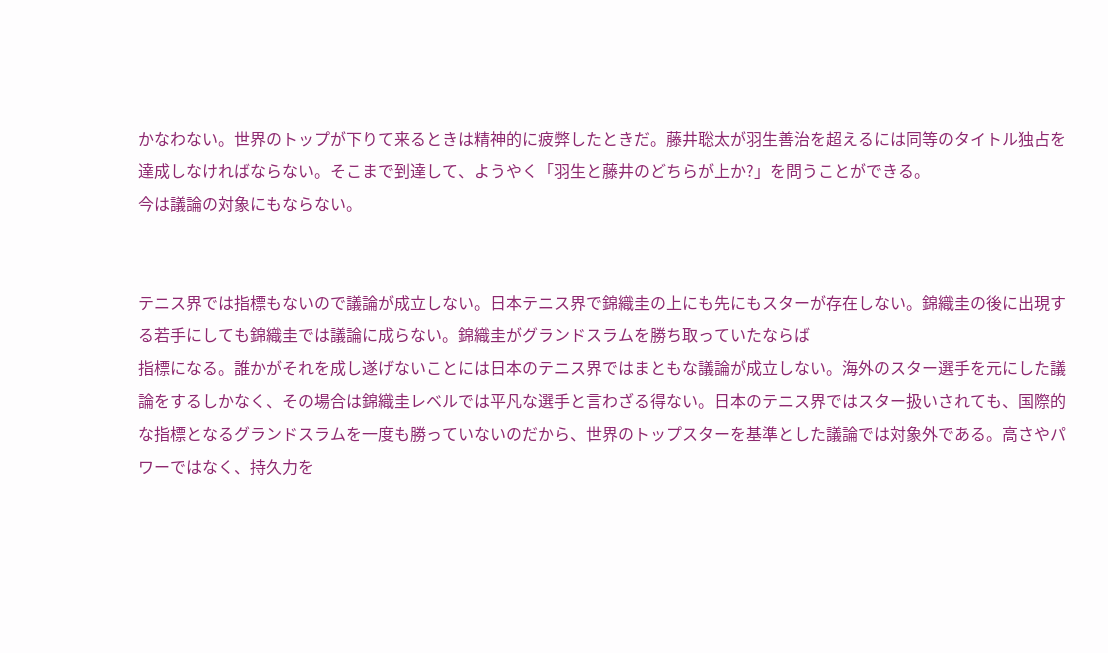かなわない。世界のトップが下りて来るときは精神的に疲弊したときだ。藤井聡太が羽生善治を超えるには同等のタイトル独占を達成しなければならない。そこまで到達して、ようやく「羽生と藤井のどちらが上か?」を問うことができる。
今は議論の対象にもならない。


テニス界では指標もないので議論が成立しない。日本テニス界で錦織圭の上にも先にもスターが存在しない。錦織圭の後に出現する若手にしても錦織圭では議論に成らない。錦織圭がグランドスラムを勝ち取っていたならば
指標になる。誰かがそれを成し遂げないことには日本のテニス界ではまともな議論が成立しない。海外のスター選手を元にした議論をするしかなく、その場合は錦織圭レベルでは平凡な選手と言わざる得ない。日本のテニス界ではスター扱いされても、国際的な指標となるグランドスラムを一度も勝っていないのだから、世界のトップスターを基準とした議論では対象外である。高さやパワーではなく、持久力を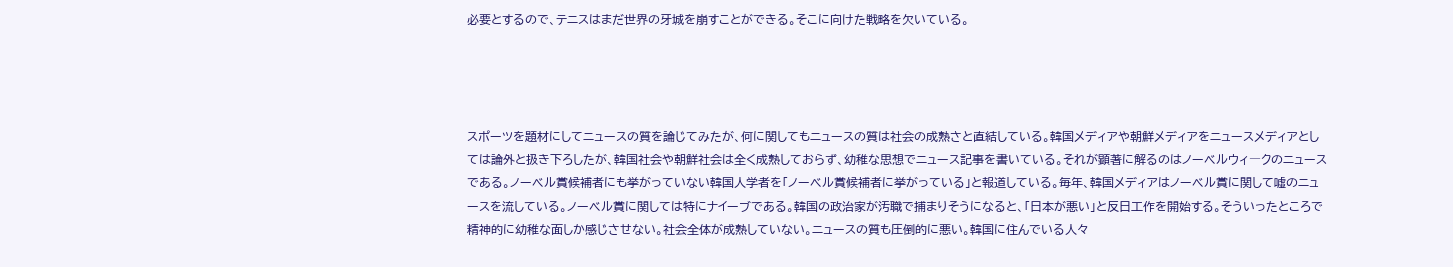必要とするので、テニスはまだ世界の牙城を崩すことができる。そこに向けた戦略を欠いている。




スポーツを題材にしてニュースの質を論じてみたが、何に関してもニュースの質は社会の成熟さと直結している。韓国メディアや朝鮮メディアをニュースメディアとしては論外と扱き下ろしたが、韓国社会や朝鮮社会は全く成熟しておらず、幼稚な思想でニュース記事を書いている。それが顕著に解るのはノーベルウィ―クのニュースである。ノーベル賞候補者にも挙がっていない韓国人学者を「ノーベル賞候補者に挙がっている」と報道している。毎年、韓国メディアはノーベル賞に関して嘘のニュースを流している。ノーベル賞に関しては特にナイーブである。韓国の政治家が汚職で捕まりそうになると、「日本が悪い」と反日工作を開始する。そういったところで精神的に幼稚な面しか感じさせない。社会全体が成熟していない。ニュースの質も圧倒的に悪い。韓国に住んでいる人々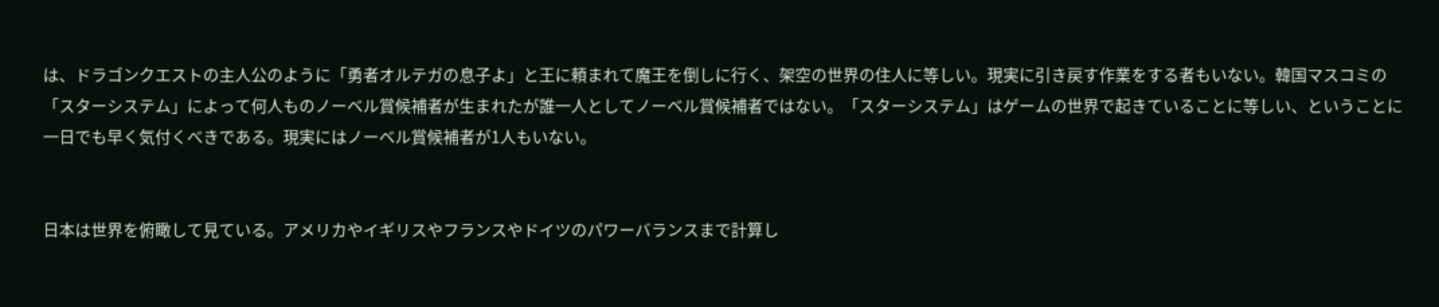は、ドラゴンクエストの主人公のように「勇者オルテガの息子よ」と王に頼まれて魔王を倒しに行く、架空の世界の住人に等しい。現実に引き戻す作業をする者もいない。韓国マスコミの「スターシステム」によって何人ものノーベル賞候補者が生まれたが誰一人としてノーベル賞候補者ではない。「スターシステム」はゲームの世界で起きていることに等しい、ということに一日でも早く気付くべきである。現実にはノーベル賞候補者が1人もいない。


日本は世界を俯瞰して見ている。アメリカやイギリスやフランスやドイツのパワーバランスまで計算し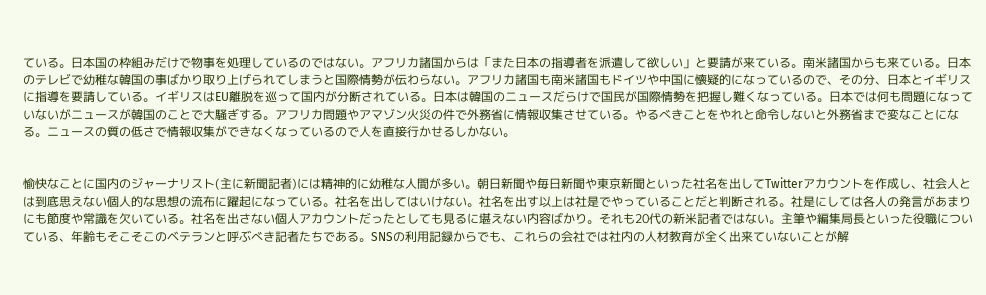ている。日本国の枠組みだけで物事を処理しているのではない。アフリカ諸国からは「また日本の指導者を派遣して欲しい」と要請が来ている。南米諸国からも来ている。日本のテレビで幼稚な韓国の事ばかり取り上げられてしまうと国際情勢が伝わらない。アフリカ諸国も南米諸国もドイツや中国に懐疑的になっているので、その分、日本とイギリスに指導を要請している。イギリスはEU離脱を巡って国内が分断されている。日本は韓国のニュースだらけで国民が国際情勢を把握し難くなっている。日本では何も問題になっていないがニュースが韓国のことで大騒ぎする。アフリカ問題やアマゾン火災の件で外務省に情報収集させている。やるべきことをやれと命令しないと外務省まで変なことになる。ニュースの質の低さで情報収集ができなくなっているので人を直接行かせるしかない。


愉快なことに国内のジャーナリスト(主に新聞記者)には精神的に幼稚な人間が多い。朝日新聞や毎日新聞や東京新聞といった社名を出してTwitterアカウントを作成し、社会人とは到底思えない個人的な思想の流布に躍起になっている。社名を出してはいけない。社名を出す以上は社是でやっていることだと判断される。社是にしては各人の発言があまりにも節度や常識を欠いている。社名を出さない個人アカウントだったとしても見るに堪えない内容ばかり。それも20代の新米記者ではない。主筆や編集局長といった役職についている、年齢もそこそこのベテランと呼ぶべき記者たちである。SNSの利用記録からでも、これらの会社では社内の人材教育が全く出来ていないことが解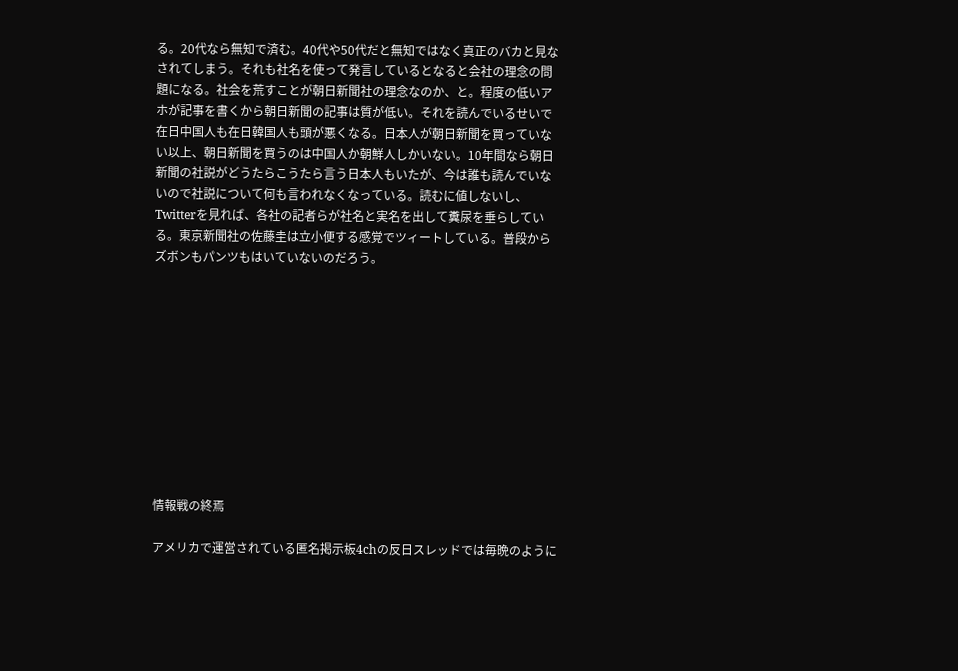る。20代なら無知で済む。40代や50代だと無知ではなく真正のバカと見なされてしまう。それも社名を使って発言しているとなると会社の理念の問題になる。社会を荒すことが朝日新聞社の理念なのか、と。程度の低いアホが記事を書くから朝日新聞の記事は質が低い。それを読んでいるせいで在日中国人も在日韓国人も頭が悪くなる。日本人が朝日新聞を買っていない以上、朝日新聞を買うのは中国人か朝鮮人しかいない。10年間なら朝日新聞の社説がどうたらこうたら言う日本人もいたが、今は誰も読んでいないので社説について何も言われなくなっている。読むに値しないし、Twitterを見れば、各社の記者らが社名と実名を出して糞尿を垂らしている。東京新聞社の佐藤圭は立小便する感覚でツィートしている。普段からズボンもパンツもはいていないのだろう。











情報戦の終焉

アメリカで運営されている匿名掲示板4chの反日スレッドでは毎晩のように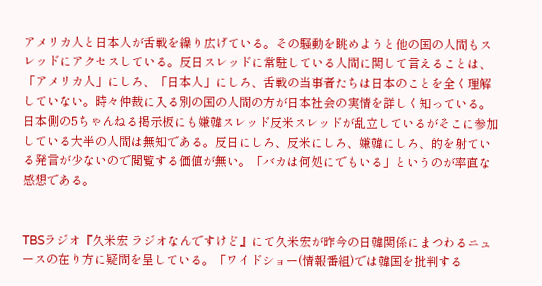アメリカ人と日本人が舌戦を繰り広げている。その騒動を眺めようと他の国の人間もスレッドにアクセスしている。反日スレッドに常駐している人間に関して言えることは、「アメリカ人」にしろ、「日本人」にしろ、舌戦の当事者たちは日本のことを全く理解していない。時々仲裁に入る別の国の人間の方が日本社会の実情を詳しく知っている。日本側の5ちゃんねる掲示板にも嫌韓スレッド反米スレッドが乱立しているがそこに参加している大半の人間は無知である。反日にしろ、反米にしろ、嫌韓にしろ、的を射ている発言が少ないので閲覧する価値が無い。「バカは何処にでもいる」というのが率直な感想である。


TBSラジオ『久米宏 ラジオなんですけど』にて久米宏が昨今の日韓関係にまつわるニュースの在り方に疑問を呈している。「ワイドショー(情報番組)では韓国を批判する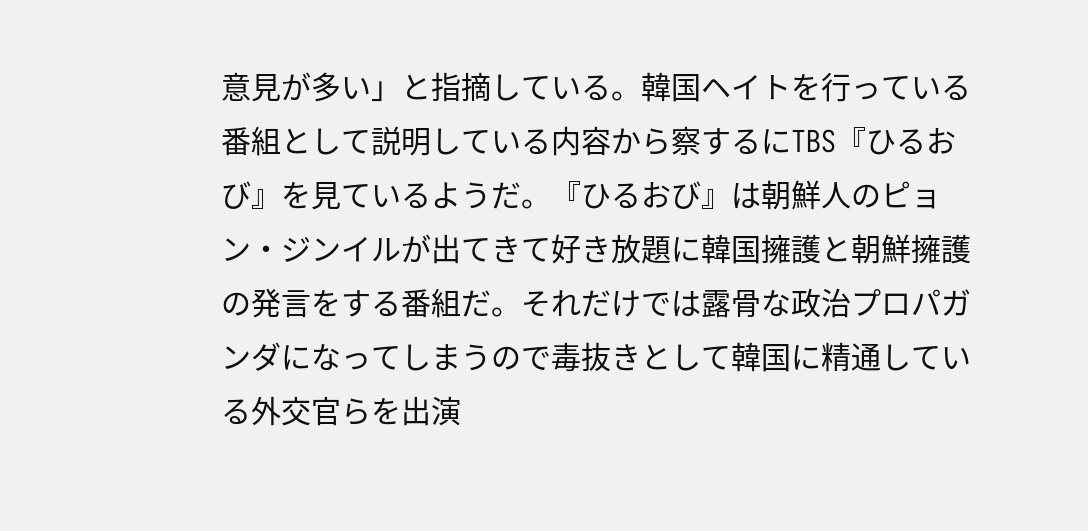意見が多い」と指摘している。韓国ヘイトを行っている番組として説明している内容から察するにTBS『ひるおび』を見ているようだ。『ひるおび』は朝鮮人のピョン・ジンイルが出てきて好き放題に韓国擁護と朝鮮擁護の発言をする番組だ。それだけでは露骨な政治プロパガンダになってしまうので毒抜きとして韓国に精通している外交官らを出演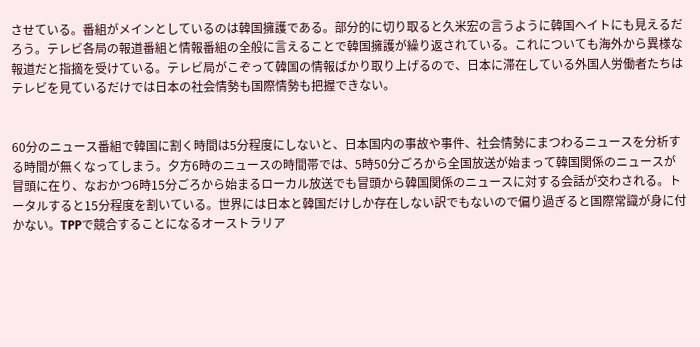させている。番組がメインとしているのは韓国擁護である。部分的に切り取ると久米宏の言うように韓国ヘイトにも見えるだろう。テレビ各局の報道番組と情報番組の全般に言えることで韓国擁護が繰り返されている。これについても海外から異様な報道だと指摘を受けている。テレビ局がこぞって韓国の情報ばかり取り上げるので、日本に滞在している外国人労働者たちはテレビを見ているだけでは日本の社会情勢も国際情勢も把握できない。


60分のニュース番組で韓国に割く時間は5分程度にしないと、日本国内の事故や事件、社会情勢にまつわるニュースを分析する時間が無くなってしまう。夕方6時のニュースの時間帯では、5時50分ごろから全国放送が始まって韓国関係のニュースが冒頭に在り、なおかつ6時15分ごろから始まるローカル放送でも冒頭から韓国関係のニュースに対する会話が交わされる。トータルすると15分程度を割いている。世界には日本と韓国だけしか存在しない訳でもないので偏り過ぎると国際常識が身に付かない。TPPで競合することになるオーストラリア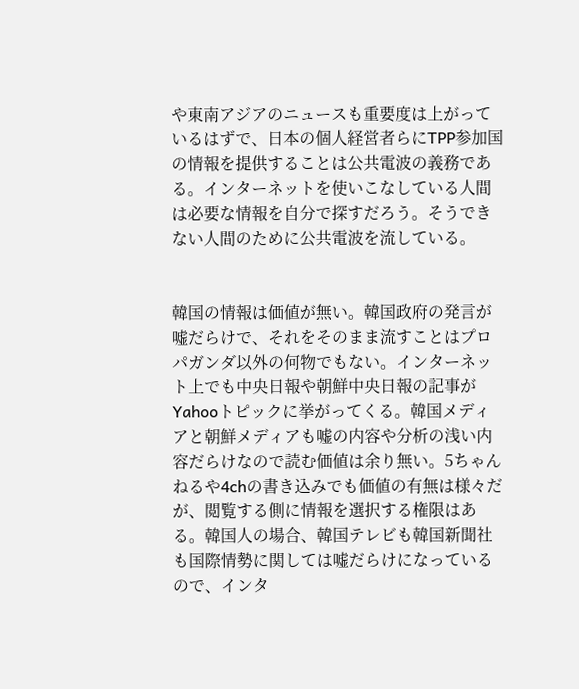や東南アジアのニュースも重要度は上がっているはずで、日本の個人経営者らにTPP参加国の情報を提供することは公共電波の義務である。インターネットを使いこなしている人間は必要な情報を自分で探すだろう。そうできない人間のために公共電波を流している。


韓国の情報は価値が無い。韓国政府の発言が嘘だらけで、それをそのまま流すことはプロパガンダ以外の何物でもない。インターネット上でも中央日報や朝鮮中央日報の記事がYahooトピックに挙がってくる。韓国メディアと朝鮮メディアも嘘の内容や分析の浅い内容だらけなので読む価値は余り無い。5ちゃんねるや4chの書き込みでも価値の有無は様々だが、閲覧する側に情報を選択する権限はある。韓国人の場合、韓国テレビも韓国新聞社も国際情勢に関しては嘘だらけになっているので、インタ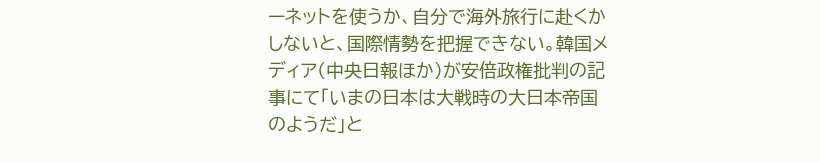ーネットを使うか、自分で海外旅行に赴くかしないと、国際情勢を把握できない。韓国メディア(中央日報ほか)が安倍政権批判の記事にて「いまの日本は大戦時の大日本帝国のようだ」と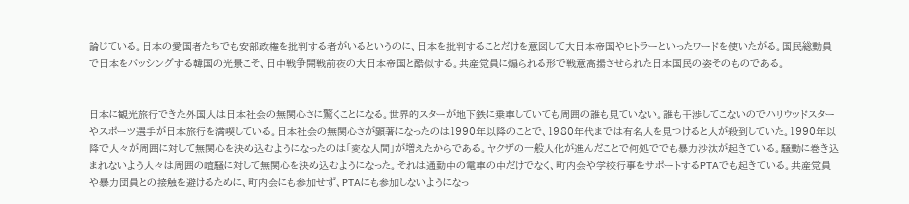論じている。日本の愛国者たちでも安部政権を批判する者がいるというのに、日本を批判することだけを意図して大日本帝国やヒトラーといったワードを使いたがる。国民総動員で日本をバッシングする韓国の光景こそ、日中戦争開戦前夜の大日本帝国と酷似する。共産党員に煽られる形で戦意高揚させられた日本国民の姿そのものである。


日本に観光旅行できた外国人は日本社会の無関心さに驚くことになる。世界的スターが地下鉄に乗車していても周囲の誰も見ていない。誰も干渉してこないのでハリウッドスターやスポーツ選手が日本旅行を満喫している。日本社会の無関心さが顕著になったのは1990年以降のことで、1980年代までは有名人を見つけると人が殺到していた。1990年以降で人々が周囲に対して無関心を決め込むようになったのは「変な人間」が増えたからである。ヤクザの一般人化が進んだことで何処ででも暴力沙汰が起きている。騒動に巻き込まれないよう人々は周囲の喧騒に対して無関心を決め込むようになった。それは通勤中の電車の中だけでなく、町内会や学校行事をサポートするPTAでも起きている。共産党員や暴力団員との接触を避けるために、町内会にも参加せず、PTAにも参加しないようになっ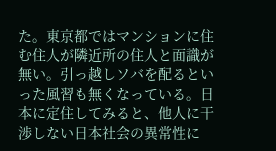た。東京都ではマンションに住む住人が隣近所の住人と面識が無い。引っ越しソバを配るといった風習も無くなっている。日本に定住してみると、他人に干渉しない日本社会の異常性に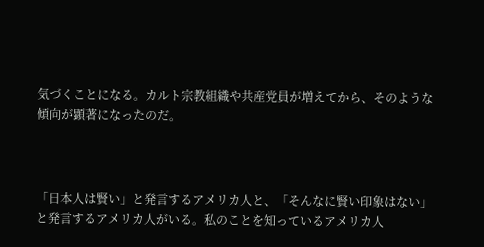気づくことになる。カルト宗教組織や共産党員が増えてから、そのような傾向が顕著になったのだ。



「日本人は賢い」と発言するアメリカ人と、「そんなに賢い印象はない」と発言するアメリカ人がいる。私のことを知っているアメリカ人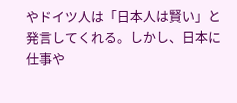やドイツ人は「日本人は賢い」と発言してくれる。しかし、日本に仕事や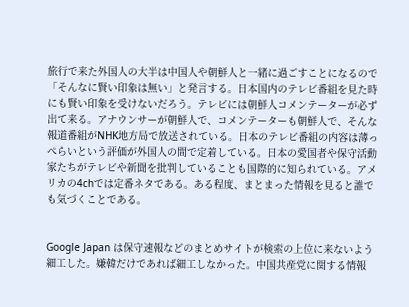旅行で来た外国人の大半は中国人や朝鮮人と一緒に過ごすことになるので「そんなに賢い印象は無い」と発言する。日本国内のテレビ番組を見た時にも賢い印象を受けないだろう。テレビには朝鮮人コメンテーターが必ず出て来る。アナウンサーが朝鮮人で、コメンテーターも朝鮮人で、そんな報道番組がNHK地方局で放送されている。日本のテレビ番組の内容は薄っぺらいという評価が外国人の間で定着している。日本の愛国者や保守活動家たちがテレビや新聞を批判していることも国際的に知られている。アメリカの4chでは定番ネタである。ある程度、まとまった情報を見ると誰でも気づくことである。


Google Japan は保守速報などのまとめサイトが検索の上位に来ないよう細工した。嫌韓だけであれば細工しなかった。中国共産党に関する情報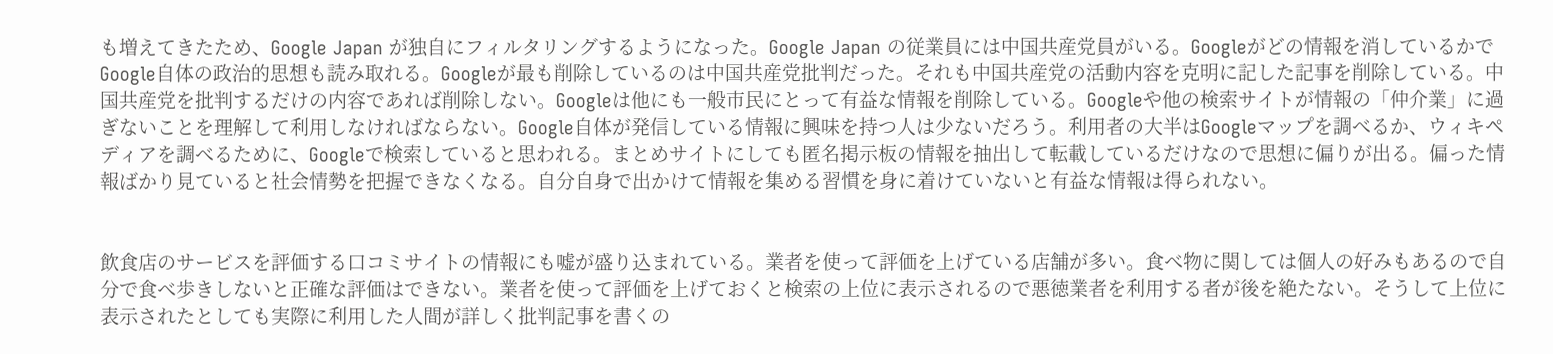も増えてきたため、Google Japan が独自にフィルタリングするようになった。Google Japan の従業員には中国共産党員がいる。Googleがどの情報を消しているかでGoogle自体の政治的思想も読み取れる。Googleが最も削除しているのは中国共産党批判だった。それも中国共産党の活動内容を克明に記した記事を削除している。中国共産党を批判するだけの内容であれば削除しない。Googleは他にも一般市民にとって有益な情報を削除している。Googleや他の検索サイトが情報の「仲介業」に過ぎないことを理解して利用しなければならない。Google自体が発信している情報に興味を持つ人は少ないだろう。利用者の大半はGoogleマップを調べるか、ウィキペディアを調べるために、Googleで検索していると思われる。まとめサイトにしても匿名掲示板の情報を抽出して転載しているだけなので思想に偏りが出る。偏った情報ばかり見ていると社会情勢を把握できなくなる。自分自身で出かけて情報を集める習慣を身に着けていないと有益な情報は得られない。


飲食店のサービスを評価する口コミサイトの情報にも嘘が盛り込まれている。業者を使って評価を上げている店舗が多い。食べ物に関しては個人の好みもあるので自分で食べ歩きしないと正確な評価はできない。業者を使って評価を上げておくと検索の上位に表示されるので悪徳業者を利用する者が後を絶たない。そうして上位に表示されたとしても実際に利用した人間が詳しく批判記事を書くの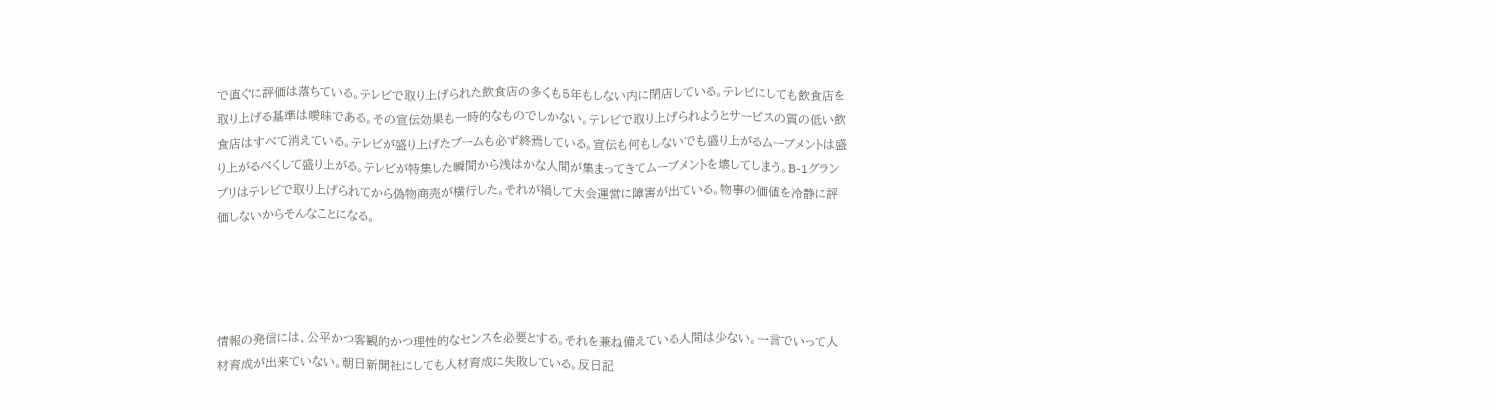で直ぐに評価は落ちている。テレビで取り上げられた飲食店の多くも5年もしない内に閉店している。テレビにしても飲食店を取り上げる基準は曖昧である。その宣伝効果も一時的なものでしかない。テレビで取り上げられようとサービスの質の低い飲食店はすべて消えている。テレビが盛り上げたブームも必ず終焉している。宣伝も何もしないでも盛り上がるムーブメントは盛り上がるべくして盛り上がる。テレビが特集した瞬間から浅はかな人間が集まってきてムーブメントを壊してしまう。B-1グランプリはテレビで取り上げられてから偽物商売が横行した。それが禍して大会運営に障害が出ている。物事の価値を冷静に評価しないからそんなことになる。




情報の発信には、公平かつ客観的かつ理性的なセンスを必要とする。それを兼ね備えている人間は少ない。一言でいって人材育成が出来ていない。朝日新聞社にしても人材育成に失敗している。反日記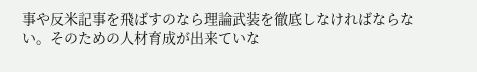事や反米記事を飛ばすのなら理論武装を徹底しなければならない。そのための人材育成が出来ていな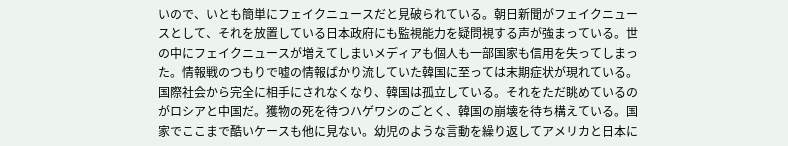いので、いとも簡単にフェイクニュースだと見破られている。朝日新聞がフェイクニュースとして、それを放置している日本政府にも監視能力を疑問視する声が強まっている。世の中にフェイクニュースが増えてしまいメディアも個人も一部国家も信用を失ってしまった。情報戦のつもりで嘘の情報ばかり流していた韓国に至っては末期症状が現れている。国際社会から完全に相手にされなくなり、韓国は孤立している。それをただ眺めているのがロシアと中国だ。獲物の死を待つハゲワシのごとく、韓国の崩壊を待ち構えている。国家でここまで酷いケースも他に見ない。幼児のような言動を繰り返してアメリカと日本に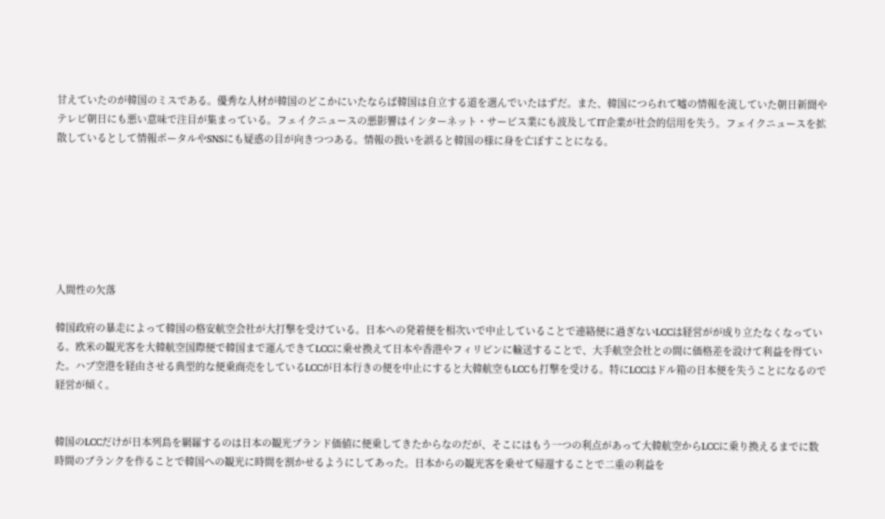甘えていたのが韓国のミスである。優秀な人材が韓国のどこかにいたならば韓国は自立する道を選んでいたはずだ。また、韓国につられて嘘の情報を流していた朝日新聞やテレビ朝日にも悪い意味で注目が集まっている。フェイクニュースの悪影響はインターネット・サービス業にも波及してIT企業が社会的信用を失う。フェイクニュースを拡散しているとして情報ポータルやSNSにも疑惑の目が向きつつある。情報の扱いを誤ると韓国の様に身を亡ぼすことになる。







人間性の欠落

韓国政府の暴走によって韓国の格安航空会社が大打撃を受けている。日本への発着便を相次いで中止していることで連絡便に過ぎないLCCは経営がが成り立たなくなっている。欧米の観光客を大韓航空国際便で韓国まで運んできてLCCに乗せ換えて日本や香港やフィリピンに輸送することで、大手航空会社との間に価格差を設けて利益を得ていた。ハブ空港を経由させる典型的な便乗商売をしているLCCが日本行きの便を中止にすると大韓航空もLCCも打撃を受ける。特にLCCはドル箱の日本便を失うことになるので経営が傾く。


韓国のLCCだけが日本列島を網羅するのは日本の観光ブランド価値に便乗してきたからなのだが、そこにはもう一つの利点があって大韓航空からLCCに乗り換えるまでに数時間のブランクを作ることで韓国への観光に時間を割かせるようにしてあった。日本からの観光客を乗せて帰還することで二重の利益を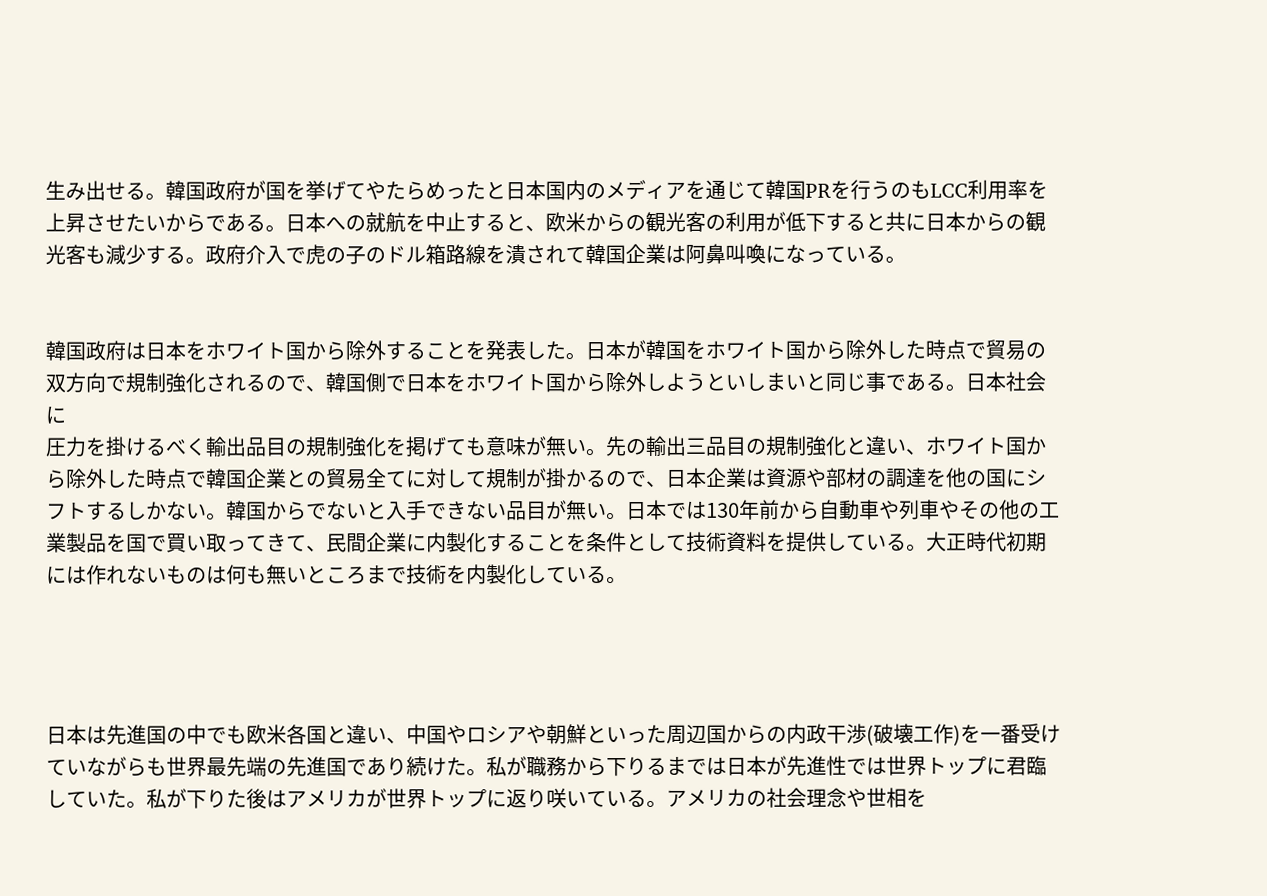生み出せる。韓国政府が国を挙げてやたらめったと日本国内のメディアを通じて韓国PRを行うのもLCC利用率を上昇させたいからである。日本への就航を中止すると、欧米からの観光客の利用が低下すると共に日本からの観光客も減少する。政府介入で虎の子のドル箱路線を潰されて韓国企業は阿鼻叫喚になっている。


韓国政府は日本をホワイト国から除外することを発表した。日本が韓国をホワイト国から除外した時点で貿易の双方向で規制強化されるので、韓国側で日本をホワイト国から除外しようといしまいと同じ事である。日本社会に
圧力を掛けるべく輸出品目の規制強化を掲げても意味が無い。先の輸出三品目の規制強化と違い、ホワイト国から除外した時点で韓国企業との貿易全てに対して規制が掛かるので、日本企業は資源や部材の調達を他の国にシフトするしかない。韓国からでないと入手できない品目が無い。日本では130年前から自動車や列車やその他の工業製品を国で買い取ってきて、民間企業に内製化することを条件として技術資料を提供している。大正時代初期には作れないものは何も無いところまで技術を内製化している。




日本は先進国の中でも欧米各国と違い、中国やロシアや朝鮮といった周辺国からの内政干渉(破壊工作)を一番受けていながらも世界最先端の先進国であり続けた。私が職務から下りるまでは日本が先進性では世界トップに君臨していた。私が下りた後はアメリカが世界トップに返り咲いている。アメリカの社会理念や世相を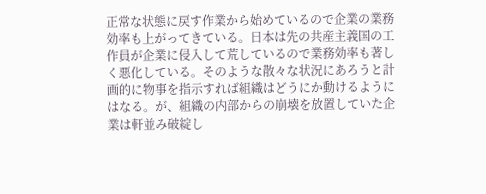正常な状態に戻す作業から始めているので企業の業務効率も上がってきている。日本は先の共産主義国の工作員が企業に侵入して荒しているので業務効率も著しく悪化している。そのような散々な状況にあろうと計画的に物事を指示すれば組織はどうにか動けるようにはなる。が、組織の内部からの崩壊を放置していた企業は軒並み破綻し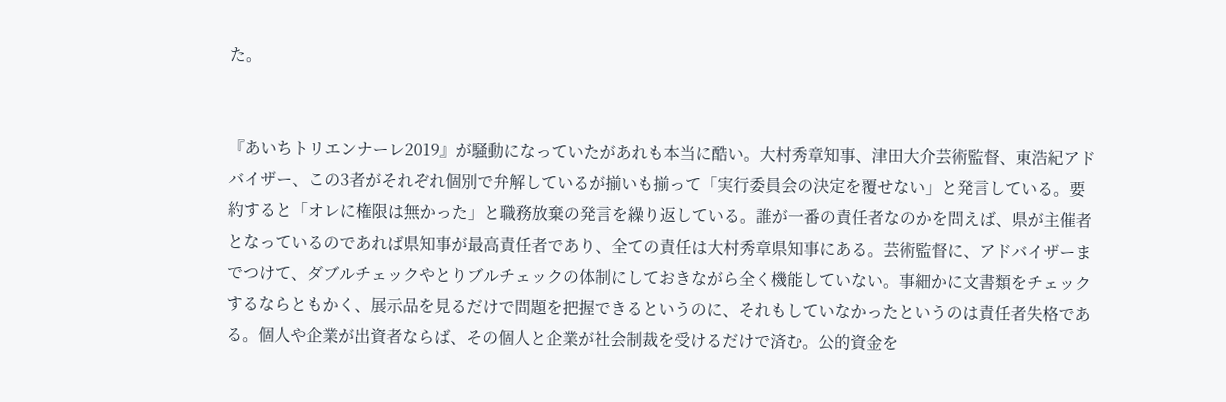た。


『あいちトリエンナーレ2019』が騒動になっていたがあれも本当に酷い。大村秀章知事、津田大介芸術監督、東浩紀アドバイザー、この3者がそれぞれ個別で弁解しているが揃いも揃って「実行委員会の決定を覆せない」と発言している。要約すると「オレに権限は無かった」と職務放棄の発言を繰り返している。誰が一番の責任者なのかを問えば、県が主催者となっているのであれば県知事が最高責任者であり、全ての責任は大村秀章県知事にある。芸術監督に、アドバイザーまでつけて、ダブルチェックやとりブルチェックの体制にしておきながら全く機能していない。事細かに文書類をチェックするならともかく、展示品を見るだけで問題を把握できるというのに、それもしていなかったというのは責任者失格である。個人や企業が出資者ならば、その個人と企業が社会制裁を受けるだけで済む。公的資金を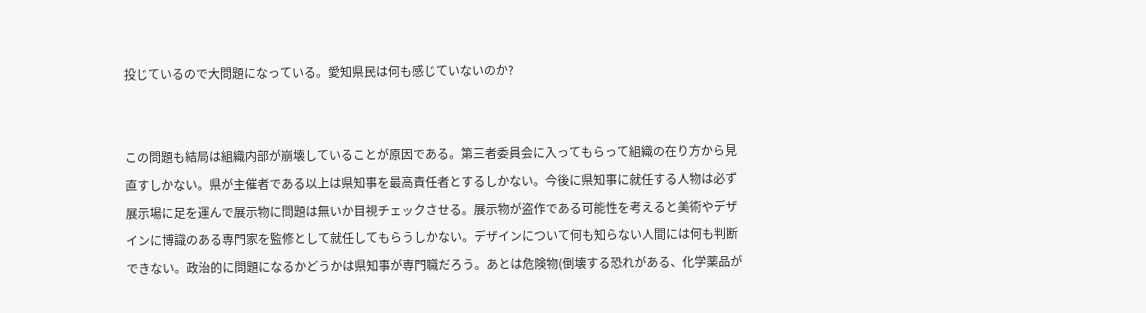投じているので大問題になっている。愛知県民は何も感じていないのか?


この問題も結局は組織内部が崩壊していることが原因である。第三者委員会に入ってもらって組織の在り方から見直すしかない。県が主催者である以上は県知事を最高責任者とするしかない。今後に県知事に就任する人物は必ず展示場に足を運んで展示物に問題は無いか目視チェックさせる。展示物が盗作である可能性を考えると美術やデザインに博識のある専門家を監修として就任してもらうしかない。デザインについて何も知らない人間には何も判断できない。政治的に問題になるかどうかは県知事が専門職だろう。あとは危険物(倒壊する恐れがある、化学薬品が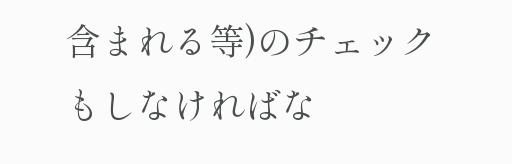含まれる等)のチェックもしなければな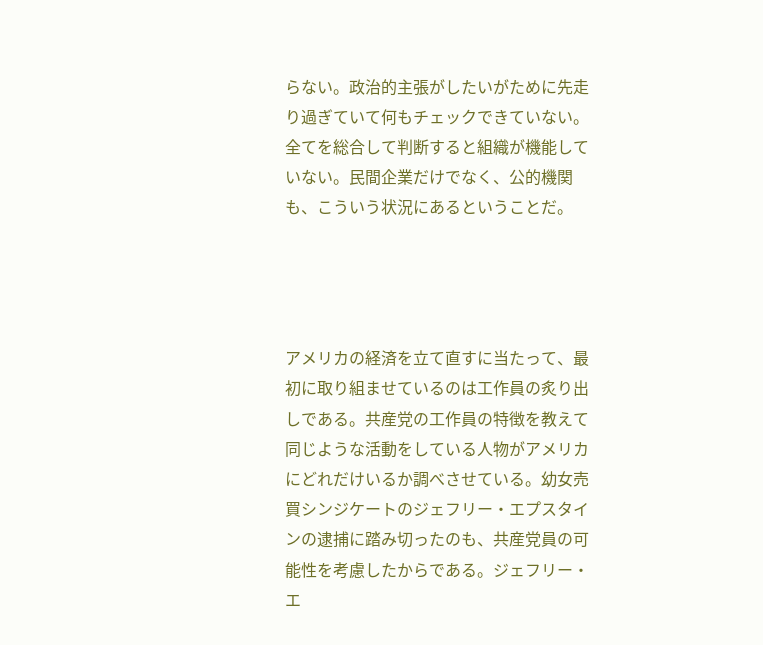らない。政治的主張がしたいがために先走り過ぎていて何もチェックできていない。全てを総合して判断すると組織が機能していない。民間企業だけでなく、公的機関も、こういう状況にあるということだ。




アメリカの経済を立て直すに当たって、最初に取り組ませているのは工作員の炙り出しである。共産党の工作員の特徴を教えて同じような活動をしている人物がアメリカにどれだけいるか調べさせている。幼女売買シンジケートのジェフリー・エプスタインの逮捕に踏み切ったのも、共産党員の可能性を考慮したからである。ジェフリー・エ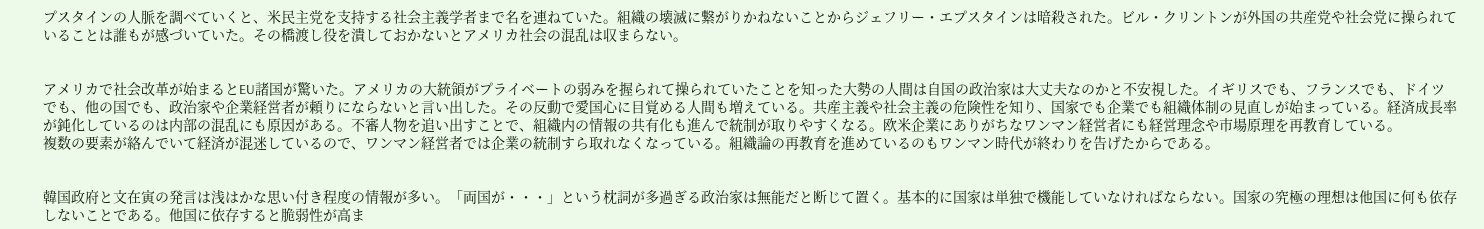プスタインの人脈を調べていくと、米民主党を支持する社会主義学者まで名を連ねていた。組織の壊滅に繋がりかねないことからジェフリー・エプスタインは暗殺された。ビル・クリントンが外国の共産党や社会党に操られていることは誰もが感づいていた。その橋渡し役を潰しておかないとアメリカ社会の混乱は収まらない。


アメリカで社会改革が始まるとEU諸国が驚いた。アメリカの大統領がプライベートの弱みを握られて操られていたことを知った大勢の人間は自国の政治家は大丈夫なのかと不安視した。イギリスでも、フランスでも、ドイツでも、他の国でも、政治家や企業経営者が頼りにならないと言い出した。その反動で愛国心に目覚める人間も増えている。共産主義や社会主義の危険性を知り、国家でも企業でも組織体制の見直しが始まっている。経済成長率が鈍化しているのは内部の混乱にも原因がある。不審人物を追い出すことで、組織内の情報の共有化も進んで統制が取りやすくなる。欧米企業にありがちなワンマン経営者にも経営理念や市場原理を再教育している。
複数の要素が絡んでいて経済が混迷しているので、ワンマン経営者では企業の統制すら取れなくなっている。組織論の再教育を進めているのもワンマン時代が終わりを告げたからである。


韓国政府と文在寅の発言は浅はかな思い付き程度の情報が多い。「両国が・・・」という枕詞が多過ぎる政治家は無能だと断じて置く。基本的に国家は単独で機能していなければならない。国家の究極の理想は他国に何も依存しないことである。他国に依存すると脆弱性が高ま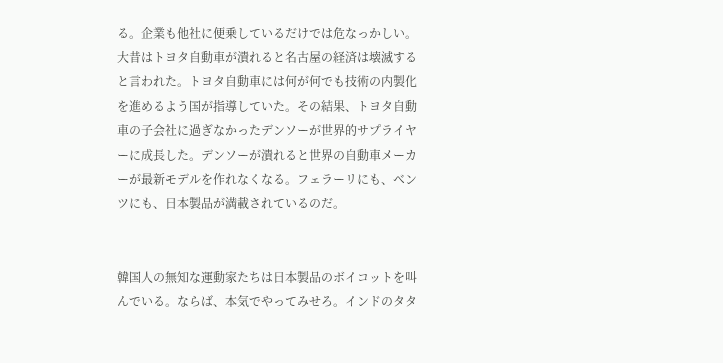る。企業も他社に便乗しているだけでは危なっかしい。大昔はトヨタ自動車が潰れると名古屋の経済は壊滅すると言われた。トヨタ自動車には何が何でも技術の内製化を進めるよう国が指導していた。その結果、トヨタ自動車の子会社に過ぎなかったデンソーが世界的サプライヤーに成長した。デンソーが潰れると世界の自動車メーカーが最新モデルを作れなくなる。フェラーリにも、ベンツにも、日本製品が満載されているのだ。


韓国人の無知な運動家たちは日本製品のボイコットを叫んでいる。ならば、本気でやってみせろ。インドのタタ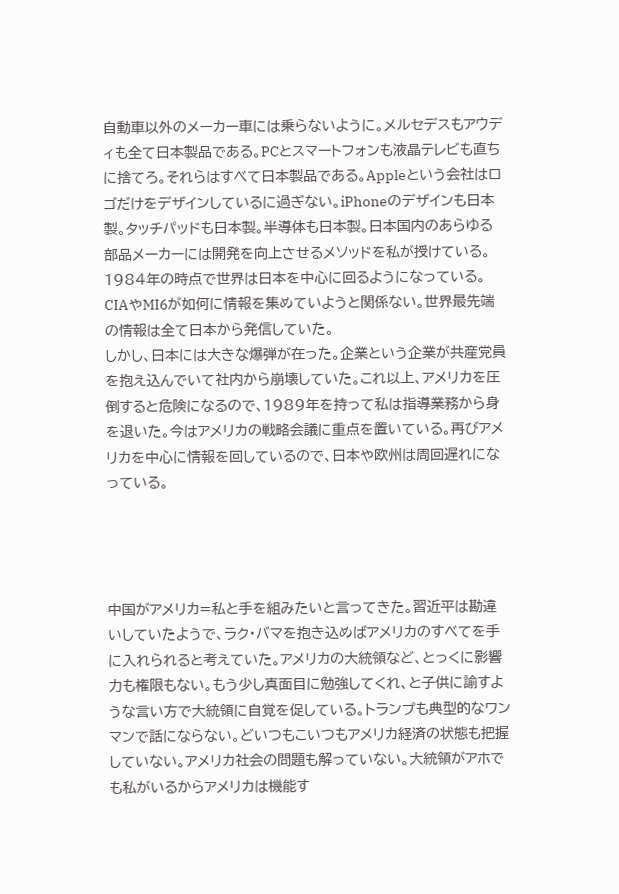自動車以外のメーカー車には乗らないように。メルセデスもアウディも全て日本製品である。PCとスマートフォンも液晶テレビも直ちに捨てろ。それらはすべて日本製品である。Appleという会社はロゴだけをデザインしているに過ぎない。iPhoneのデザインも日本製。タッチパッドも日本製。半導体も日本製。日本国内のあらゆる部品メーカーには開発を向上させるメソッドを私が授けている。1984年の時点で世界は日本を中心に回るようになっている。CIAやMI6が如何に情報を集めていようと関係ない。世界最先端の情報は全て日本から発信していた。
しかし、日本には大きな爆弾が在った。企業という企業が共産党員を抱え込んでいて社内から崩壊していた。これ以上、アメリカを圧倒すると危険になるので、1989年を持って私は指導業務から身を退いた。今はアメリカの戦略会議に重点を置いている。再びアメリカを中心に情報を回しているので、日本や欧州は周回遅れになっている。




中国がアメリカ=私と手を組みたいと言ってきた。習近平は勘違いしていたようで、ラク・バマを抱き込めばアメリカのすべてを手に入れられると考えていた。アメリカの大統領など、とっくに影響力も権限もない。もう少し真面目に勉強してくれ、と子供に諭すような言い方で大統領に自覚を促している。トランプも典型的なワンマンで話にならない。どいつもこいつもアメリカ経済の状態も把握していない。アメリカ社会の問題も解っていない。大統領がアホでも私がいるからアメリカは機能す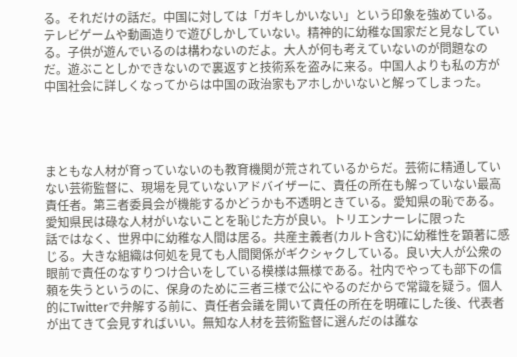る。それだけの話だ。中国に対しては「ガキしかいない」という印象を強めている。テレビゲームや動画造りで遊びしかしていない。精神的に幼稚な国家だと見なしている。子供が遊んでいるのは構わないのだよ。大人が何も考えていないのが問題なのだ。遊ぶことしかできないので裏返すと技術系を盗みに来る。中国人よりも私の方が中国社会に詳しくなってからは中国の政治家もアホしかいないと解ってしまった。




まともな人材が育っていないのも教育機関が荒されているからだ。芸術に精通していない芸術監督に、現場を見ていないアドバイザーに、責任の所在も解っていない最高責任者。第三者委員会が機能するかどうかも不透明ときている。愛知県の恥である。愛知県民は碌な人材がいないことを恥じた方が良い。トリエンナーレに限った
話ではなく、世界中に幼稚な人間は居る。共産主義者(カルト含む)に幼稚性を顕著に感じる。大きな組織は何処を見ても人間関係がギクシャクしている。良い大人が公衆の眼前で責任のなすりつけ合いをしている模様は無様である。社内でやっても部下の信頼を失うというのに、保身のために三者三様で公にやるのだからで常識を疑う。個人的にTwitterで弁解する前に、責任者会議を開いて責任の所在を明確にした後、代表者が出てきて会見すればいい。無知な人材を芸術監督に選んだのは誰な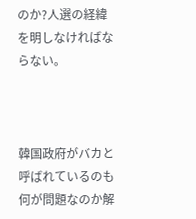のか?人選の経緯を明しなければならない。



韓国政府がバカと呼ばれているのも何が問題なのか解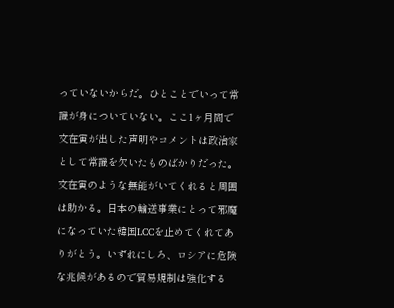っていないからだ。ひとことでいって常識が身についていない。ここ1ヶ月間で文在寅が出した声明やコメントは政治家として常識を欠いたものばかりだった。文在寅のような無能がいてくれると周囲は助かる。日本の輸送事業にとって邪魔になっていた韓国LCCを止めてくれてありがとう。いずれにしろ、ロシアに危険な兆候があるので貿易規制は強化する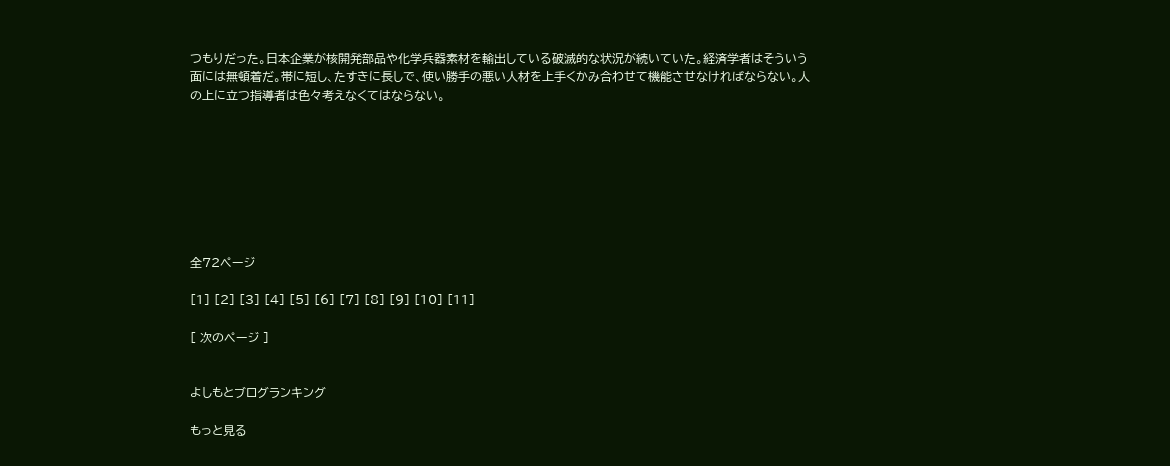つもりだった。日本企業が核開発部品や化学兵器素材を輸出している破滅的な状況が続いていた。経済学者はそういう面には無頓着だ。帯に短し、たすきに長しで、使い勝手の悪い人材を上手くかみ合わせて機能させなければならない。人の上に立つ指導者は色々考えなくてはならない。








全72ページ

[1] [2] [3] [4] [5] [6] [7] [8] [9] [10] [11]

[ 次のページ ]


よしもとブログランキング

もっと見る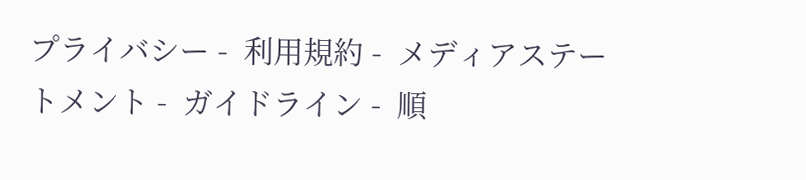プライバシー -  利用規約 -  メディアステートメント -  ガイドライン -  順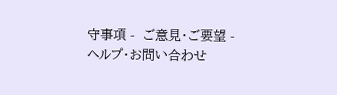守事項 -  ご意見・ご要望 -  ヘルプ・お問い合わせ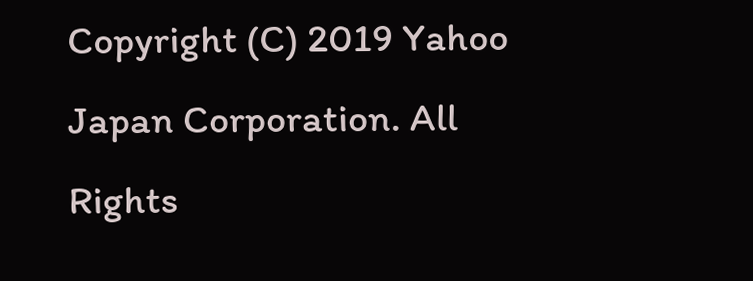Copyright (C) 2019 Yahoo Japan Corporation. All Rights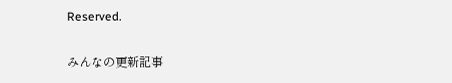Reserved.

みんなの更新記事